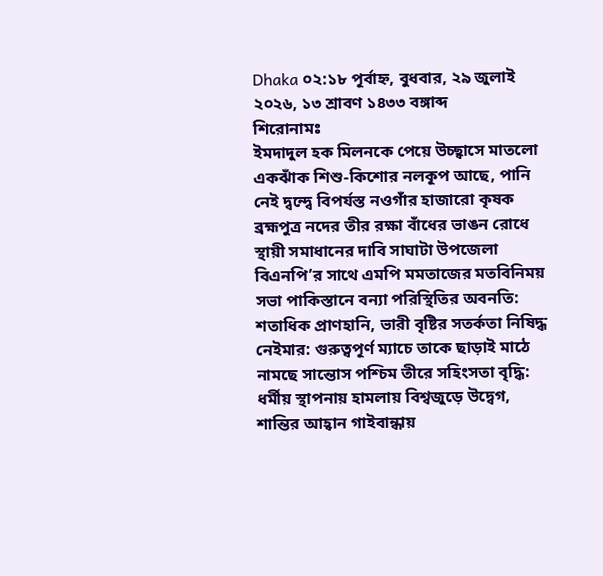Dhaka ০২:১৮ পূর্বাহ্ন, বুধবার, ২৯ জুলাই ২০২৬, ১৩ শ্রাবণ ১৪৩৩ বঙ্গাব্দ
শিরোনামঃ
ইমদাদুল হক মিলনকে পেয়ে উচ্ছ্বাসে মাতলো একঝাঁক শিশু-কিশোর নলকূপ আছে, পানি নেই দ্বন্দ্বে বিপর্যস্ত নওগাঁর হাজারো কৃষক ব্রহ্মপুত্র নদের তীর রক্ষা বাঁধের ভাঙন রোধে স্থায়ী সমাধানের দাবি সাঘাটা উপজেলা বিএনপি’র সাথে এমপি মমতাজের মতবিনিময় সভা পাকিস্তানে বন্যা পরিস্থিতির অবনতি: শতাধিক প্রাণহানি, ভারী বৃষ্টির সতর্কতা নিষিদ্ধ নেইমার: গুরুত্বপূর্ণ ম্যাচে তাকে ছাড়াই মাঠে নামছে সান্তোস পশ্চিম তীরে সহিংসতা বৃদ্ধি: ধর্মীয় স্থাপনায় হামলায় বিশ্বজুড়ে উদ্বেগ, শান্তির আহ্বান গাইবান্ধায়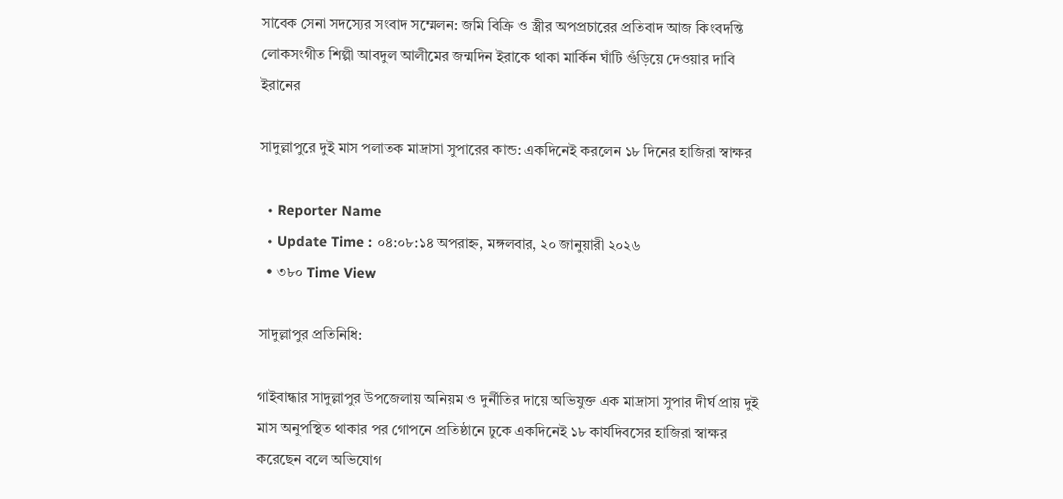সাবেক সেনা সদস্যের সংবাদ সম্মেলন: জমি বিক্রি ও স্ত্রীর অপপ্রচারের প্রতিবাদ আজ কিংবদন্তি লোকসংগীত শিল্পী আবদুল আলীমের জন্মদিন ইরাকে থাকা মার্কিন ঘাঁটি গুঁড়িয়ে দেওয়ার দাবি ইরানের

সাদুল্লাপুরে দুই মাস পলাতক মাদ্রাসা সুপারের কান্ড: একদিনেই করলেন ১৮ দিনের হাজিরা স্বাক্ষর

  • Reporter Name
  • Update Time : ০৪:০৮:১৪ অপরাহ্ন, মঙ্গলবার, ২০ জানুয়ারী ২০২৬
  • ৩৮০ Time View

সাদুল্লাপুর প্রতিনিধি:

গাইবান্ধার সাদুল্লাপুর উপজেলায় অনিয়ম ও দুর্নীতির দায়ে অভিযুক্ত এক মাদ্রাসা সুপার দীর্ঘ প্রায় দুই মাস অনুপস্থিত থাকার পর গোপনে প্রতিষ্ঠানে ঢুকে একদিনেই ১৮ কার্যদিবসের হাজিরা স্বাক্ষর করেছেন বলে অভিযোগ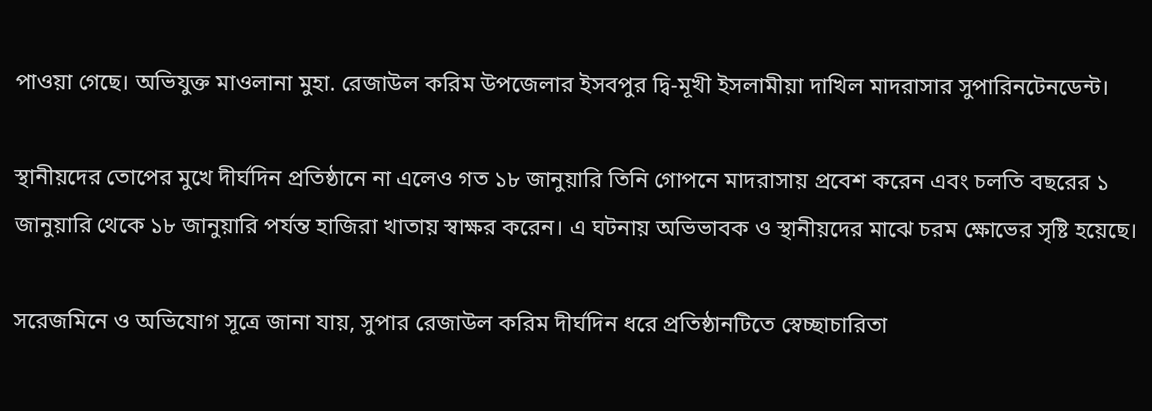পাওয়া গেছে। অভিযুক্ত মাওলানা মুহা. রেজাউল করিম উপজেলার ইসবপুর দ্বি-মূখী ইসলামীয়া দাখিল মাদরাসার সুপারিনটেনডেন্ট।

স্থানীয়দের তোপের মুখে দীর্ঘদিন প্রতিষ্ঠানে না এলেও গত ১৮ জানুয়ারি তিনি গোপনে মাদরাসায় প্রবেশ করেন এবং চলতি বছরের ১ জানুয়ারি থেকে ১৮ জানুয়ারি পর্যন্ত হাজিরা খাতায় স্বাক্ষর করেন। এ ঘটনায় অভিভাবক ও স্থানীয়দের মাঝে চরম ক্ষোভের সৃষ্টি হয়েছে।

সরেজমিনে ও অভিযোগ সূত্রে জানা যায়, সুপার রেজাউল করিম দীর্ঘদিন ধরে প্রতিষ্ঠানটিতে স্বেচ্ছাচারিতা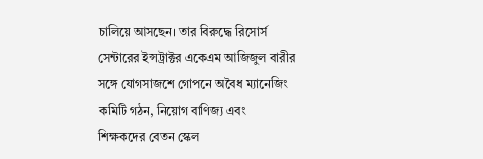চালিয়ে আসছেন। তার বিরুদ্ধে রিসোর্স সেন্টারের ইন্সট্রাক্টর একেএম আজিজুল বারীর সঙ্গে যোগসাজশে গোপনে অবৈধ ম্যানেজিং কমিটি গঠন, নিয়োগ বাণিজ্য এবং শিক্ষকদের বেতন স্কেল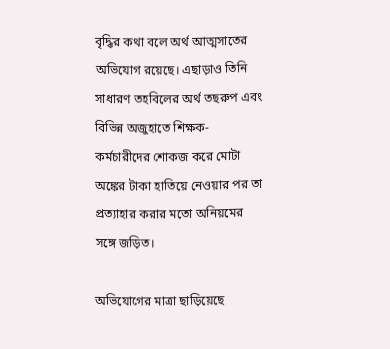বৃদ্ধির কথা বলে অর্থ আত্মসাতের অভিযোগ রয়েছে। এছাড়াও তিনি সাধারণ তহবিলের অর্থ তছরুপ এবং বিভিন্ন অজুহাতে শিক্ষক-কর্মচারীদের শোকজ করে মোটা অঙ্কের টাকা হাতিয়ে নেওয়ার পর তা প্রত্যাহার করার মতো অনিয়মের সঙ্গে জড়িত।

অভিযোগের মাত্রা ছাড়িয়েছে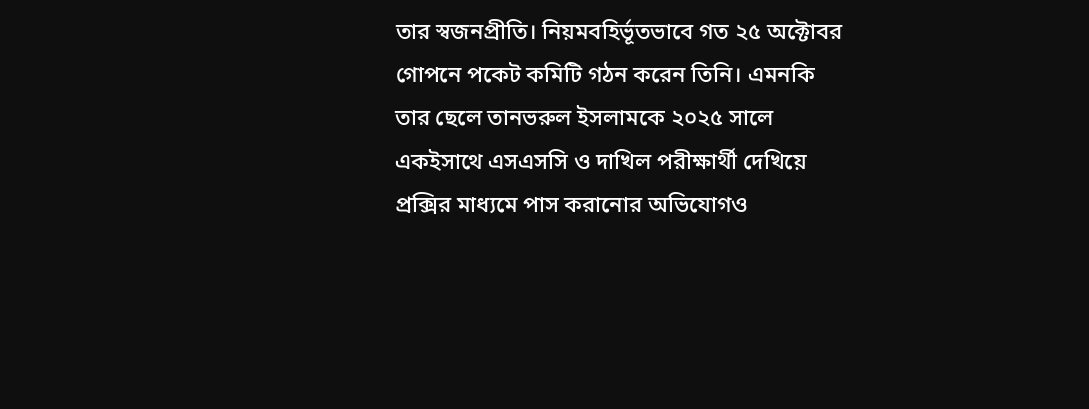তার স্বজনপ্রীতি। নিয়মবহির্ভূতভাবে গত ২৫ অক্টোবর গোপনে পকেট কমিটি গঠন করেন তিনি। এমনকি তার ছেলে তানভরুল ইসলামকে ২০২৫ সালে একইসাথে এসএসসি ও দাখিল পরীক্ষার্থী দেখিয়ে প্রক্সির মাধ্যমে পাস করানোর অভিযোগও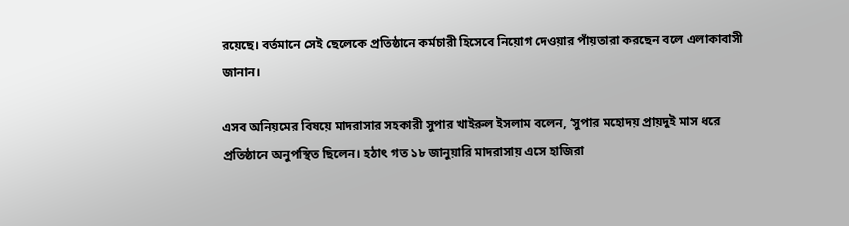রয়েছে। বর্তমানে সেই ছেলেকে প্রতিষ্ঠানে কর্মচারী হিসেবে নিয়োগ দেওয়ার পাঁয়তারা করছেন বলে এলাকাবাসী জানান।

এসব অনিয়মের বিষয়ে মাদরাসার সহকারী সুপার খাইরুল ইসলাম বলেন, ‘সুপার মহোদয় প্রায়দুই মাস ধরে প্রতিষ্ঠানে অনুপস্থিত ছিলেন। হঠাৎ গত ১৮ জানুয়ারি মাদরাসায় এসে হাজিরা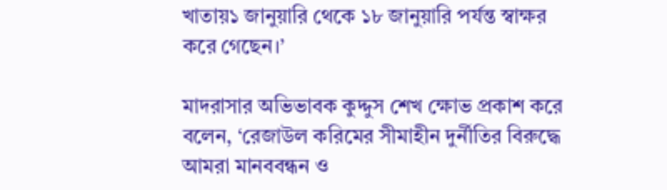খাতায়১ জানুয়ারি থেকে ১৮ জানুয়ারি পর্যন্ত স্বাক্ষর করে গেছেন।’

মাদরাসার অভিভাবক কুদ্দুস শেখ ক্ষোভ প্রকাশ করে বলেন, ‘রেজাউল করিমের সীমাহীন দুর্নীতির বিরুদ্ধে আমরা মানববন্ধন ও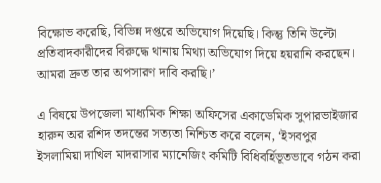বিক্ষোভ করেছি, বিভিন্ন দপ্তরে অভিযোগ দিয়েছি। কিন্তু তিনি উল্টো প্রতিবাদকারীদের বিরুদ্ধে থানায় মিথ্যা অভিযোগ দিয়ে হয়রানি করছেন। আমরা দ্রুত তার অপসারণ দাবি করছি।’

এ বিষয়ে উপজেলা মাধ্যমিক শিক্ষা অফিসের একাডেমিক সুপারভাইজার হারুন অর রশিদ তদন্তের সত্যতা নিশ্চিত করে বলেন, ‘ইসবপুর ইসলামিয়া দাখিল মাদরাসার ম্যানেজিং কমিটি বিধিবর্হিভূতভাবে গঠন করা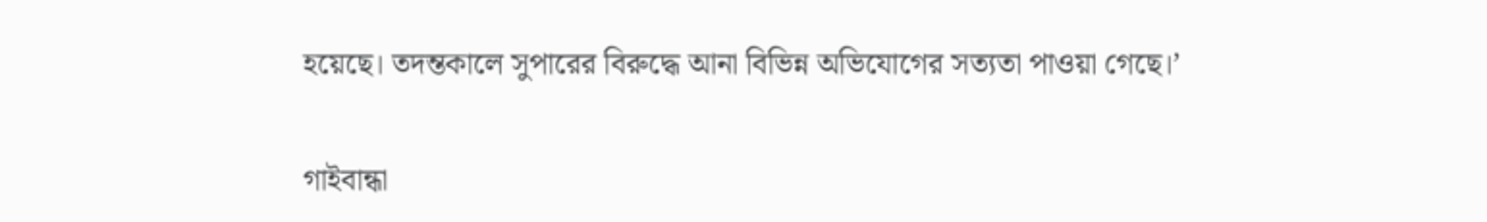হয়েছে। তদন্তকালে সুপারের বিরুদ্ধে আনা বিভিন্ন অভিযোগের সত্যতা পাওয়া গেছে।’

গাইবান্ধা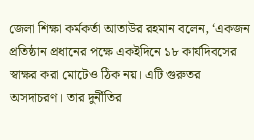জেলা শিক্ষা কর্মকর্তা আতাউর রহমান বলেন, ‘একজন প্রতিষ্ঠান প্রধানের পক্ষে একইদিনে ১৮ কার্যদিবসের স্বাক্ষর করা মোটেও ঠিক নয়। এটি গুরুতর অসদাচরণ। তার দুর্নীতির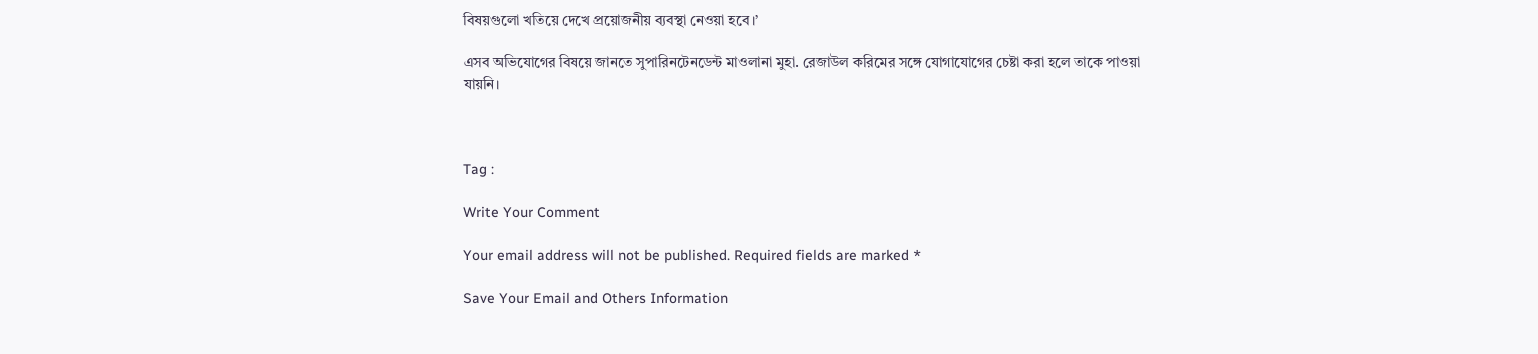বিষয়গুলো খতিয়ে দেখে প্রয়োজনীয় ব্যবস্থা নেওয়া হবে।’

এসব অভিযোগের বিষয়ে জানতে সুপারিনটেনডেন্ট মাওলানা মুহা. রেজাউল করিমের সঙ্গে যোগাযোগের চেষ্টা করা হলে তাকে পাওয়া যায়নি।



Tag :

Write Your Comment

Your email address will not be published. Required fields are marked *

Save Your Email and Others Information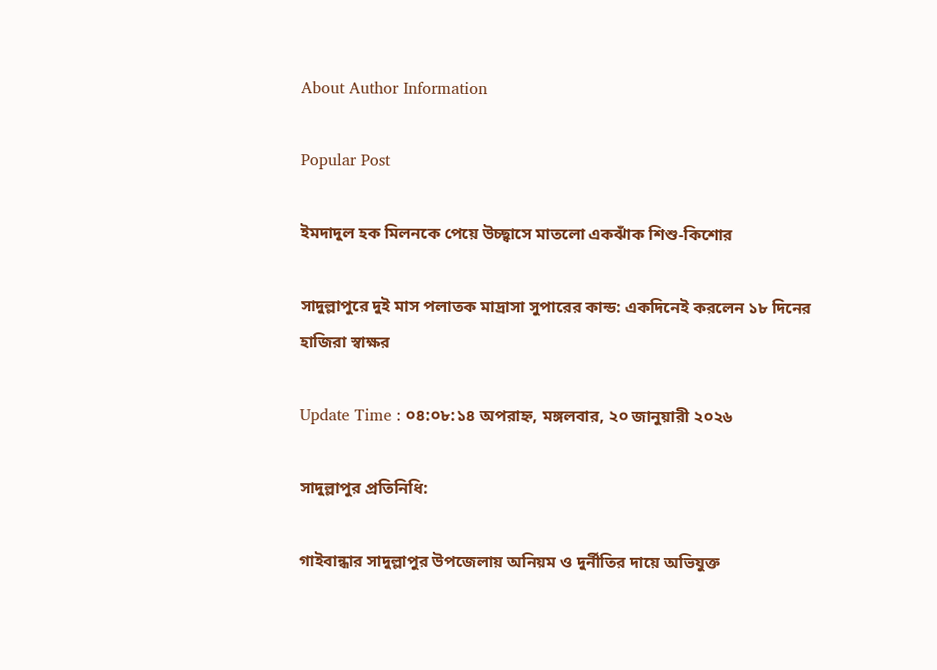About Author Information

Popular Post

ইমদাদুল হক মিলনকে পেয়ে উচ্ছ্বাসে মাতলো একঝাঁক শিশু-কিশোর

সাদুল্লাপুরে দুই মাস পলাতক মাদ্রাসা সুপারের কান্ড: একদিনেই করলেন ১৮ দিনের হাজিরা স্বাক্ষর

Update Time : ০৪:০৮:১৪ অপরাহ্ন, মঙ্গলবার, ২০ জানুয়ারী ২০২৬

সাদুল্লাপুর প্রতিনিধি:

গাইবান্ধার সাদুল্লাপুর উপজেলায় অনিয়ম ও দুর্নীতির দায়ে অভিযুক্ত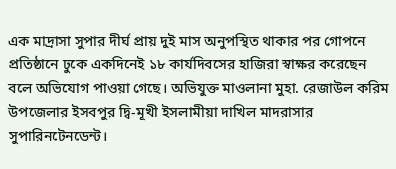এক মাদ্রাসা সুপার দীর্ঘ প্রায় দুই মাস অনুপস্থিত থাকার পর গোপনে প্রতিষ্ঠানে ঢুকে একদিনেই ১৮ কার্যদিবসের হাজিরা স্বাক্ষর করেছেন বলে অভিযোগ পাওয়া গেছে। অভিযুক্ত মাওলানা মুহা. রেজাউল করিম উপজেলার ইসবপুর দ্বি-মূখী ইসলামীয়া দাখিল মাদরাসার সুপারিনটেনডেন্ট।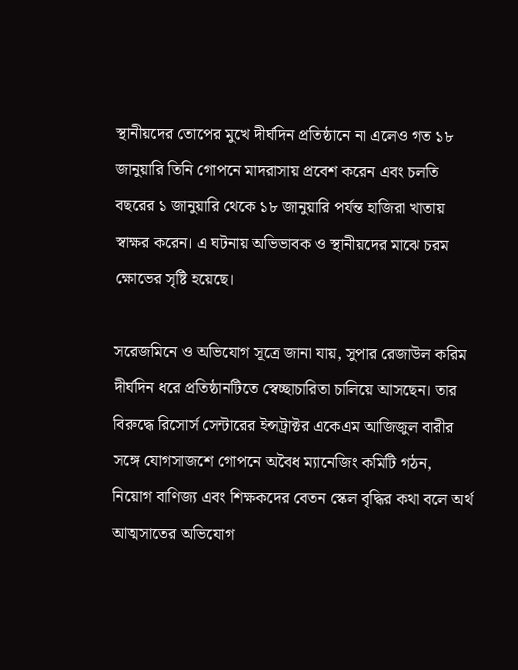স্থানীয়দের তোপের মুখে দীর্ঘদিন প্রতিষ্ঠানে না এলেও গত ১৮ জানুয়ারি তিনি গোপনে মাদরাসায় প্রবেশ করেন এবং চলতি বছরের ১ জানুয়ারি থেকে ১৮ জানুয়ারি পর্যন্ত হাজিরা খাতায় স্বাক্ষর করেন। এ ঘটনায় অভিভাবক ও স্থানীয়দের মাঝে চরম ক্ষোভের সৃষ্টি হয়েছে।

সরেজমিনে ও অভিযোগ সূত্রে জানা যায়, সুপার রেজাউল করিম দীর্ঘদিন ধরে প্রতিষ্ঠানটিতে স্বেচ্ছাচারিতা চালিয়ে আসছেন। তার বিরুদ্ধে রিসোর্স সেন্টারের ইন্সট্রাক্টর একেএম আজিজুল বারীর সঙ্গে যোগসাজশে গোপনে অবৈধ ম্যানেজিং কমিটি গঠন, নিয়োগ বাণিজ্য এবং শিক্ষকদের বেতন স্কেল বৃদ্ধির কথা বলে অর্থ আত্মসাতের অভিযোগ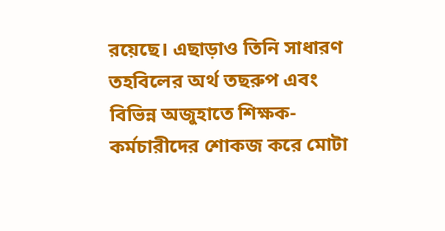রয়েছে। এছাড়াও তিনি সাধারণ তহবিলের অর্থ তছরুপ এবং বিভিন্ন অজুহাতে শিক্ষক-কর্মচারীদের শোকজ করে মোটা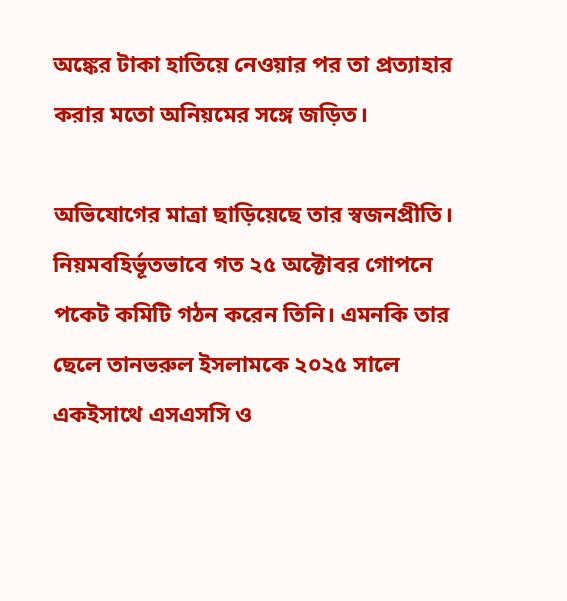অঙ্কের টাকা হাতিয়ে নেওয়ার পর তা প্রত্যাহার করার মতো অনিয়মের সঙ্গে জড়িত।

অভিযোগের মাত্রা ছাড়িয়েছে তার স্বজনপ্রীতি। নিয়মবহির্ভূতভাবে গত ২৫ অক্টোবর গোপনে পকেট কমিটি গঠন করেন তিনি। এমনকি তার ছেলে তানভরুল ইসলামকে ২০২৫ সালে একইসাথে এসএসসি ও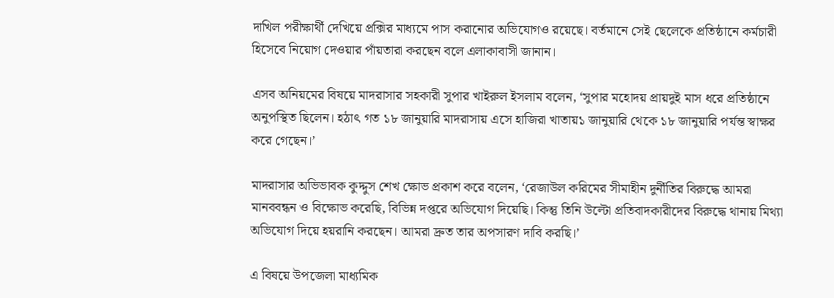দাখিল পরীক্ষার্থী দেখিয়ে প্রক্সির মাধ্যমে পাস করানোর অভিযোগও রয়েছে। বর্তমানে সেই ছেলেকে প্রতিষ্ঠানে কর্মচারী হিসেবে নিয়োগ দেওয়ার পাঁয়তারা করছেন বলে এলাকাবাসী জানান।

এসব অনিয়মের বিষয়ে মাদরাসার সহকারী সুপার খাইরুল ইসলাম বলেন, ‘সুপার মহোদয় প্রায়দুই মাস ধরে প্রতিষ্ঠানে অনুপস্থিত ছিলেন। হঠাৎ গত ১৮ জানুয়ারি মাদরাসায় এসে হাজিরা খাতায়১ জানুয়ারি থেকে ১৮ জানুয়ারি পর্যন্ত স্বাক্ষর করে গেছেন।’

মাদরাসার অভিভাবক কুদ্দুস শেখ ক্ষোভ প্রকাশ করে বলেন, ‘রেজাউল করিমের সীমাহীন দুর্নীতির বিরুদ্ধে আমরা মানববন্ধন ও বিক্ষোভ করেছি, বিভিন্ন দপ্তরে অভিযোগ দিয়েছি। কিন্তু তিনি উল্টো প্রতিবাদকারীদের বিরুদ্ধে থানায় মিথ্যা অভিযোগ দিয়ে হয়রানি করছেন। আমরা দ্রুত তার অপসারণ দাবি করছি।’

এ বিষয়ে উপজেলা মাধ্যমিক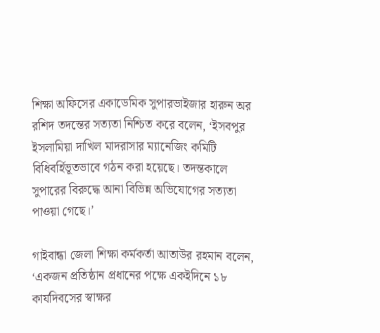শিক্ষা অফিসের একাডেমিক সুপারভাইজার হারুন অর রশিদ তদন্তের সত্যতা নিশ্চিত করে বলেন, ‘ইসবপুর ইসলামিয়া দাখিল মাদরাসার ম্যানেজিং কমিটি বিধিবর্হিভূতভাবে গঠন করা হয়েছে। তদন্তকালে সুপারের বিরুদ্ধে আনা বিভিন্ন অভিযোগের সত্যতা পাওয়া গেছে।’

গাইবান্ধা জেলা শিক্ষা কর্মকর্তা আতাউর রহমান বলেন, ‘একজন প্রতিষ্ঠান প্রধানের পক্ষে একইদিনে ১৮ কার্যদিবসের স্বাক্ষর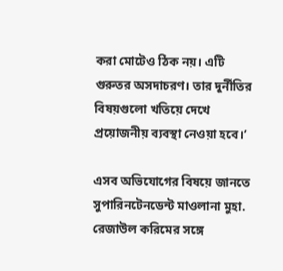করা মোটেও ঠিক নয়। এটি গুরুতর অসদাচরণ। তার দুর্নীতির বিষয়গুলো খতিয়ে দেখে প্রয়োজনীয় ব্যবস্থা নেওয়া হবে।’

এসব অভিযোগের বিষয়ে জানতে সুপারিনটেনডেন্ট মাওলানা মুহা. রেজাউল করিমের সঙ্গে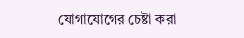যোগাযোগের চেষ্টা করা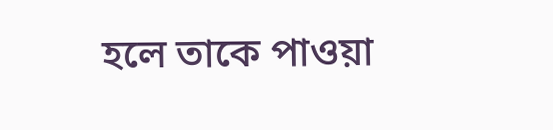হলে তাকে পাওয়া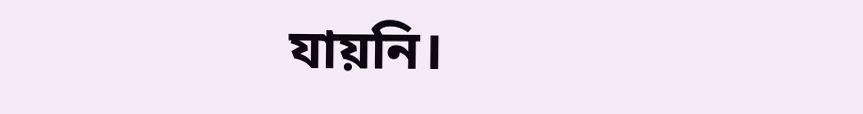যায়নি।